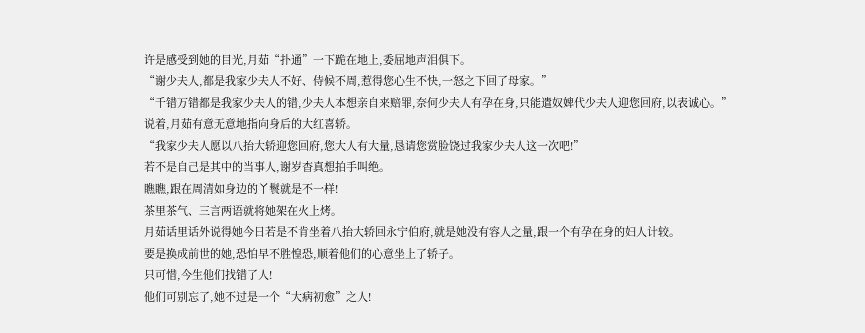许是感受到她的目光,月茹“扑通”一下跪在地上,委屈地声泪俱下。
“谢少夫人,都是我家少夫人不好、侍候不周,惹得您心生不快,一怒之下回了母家。”
“千错万错都是我家少夫人的错,少夫人本想亲自来赔罪,奈何少夫人有孕在身,只能遣奴婢代少夫人迎您回府,以表诚心。”
说着,月茹有意无意地指向身后的大红喜轿。
“我家少夫人愿以八抬大轿迎您回府,您大人有大量,恳请您赏脸饶过我家少夫人这一次吧!”
若不是自己是其中的当事人,谢岁杳真想拍手叫绝。
瞧瞧,跟在周清如身边的丫鬟就是不一样!
茶里茶气、三言两语就将她架在火上烤。
月茹话里话外说得她今日若是不肯坐着八抬大轿回永宁伯府,就是她没有容人之量,跟一个有孕在身的妇人计较。
要是换成前世的她,恐怕早不胜惶恐,顺着他们的心意坐上了轿子。
只可惜,今生他们找错了人!
他们可别忘了,她不过是一个“大病初愈”之人!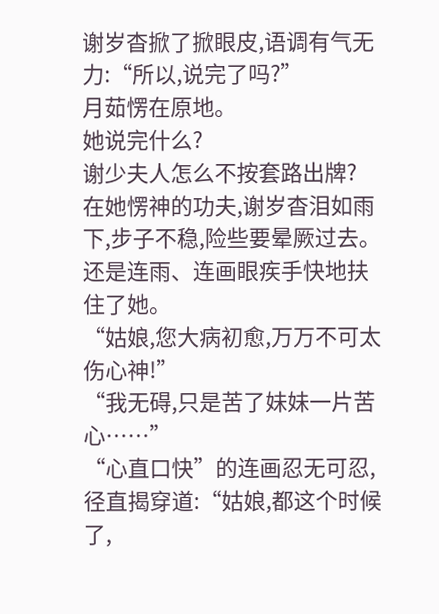谢岁杳掀了掀眼皮,语调有气无力:“所以,说完了吗?”
月茹愣在原地。
她说完什么?
谢少夫人怎么不按套路出牌?
在她愣神的功夫,谢岁杳泪如雨下,步子不稳,险些要晕厥过去。
还是连雨、连画眼疾手快地扶住了她。
“姑娘,您大病初愈,万万不可太伤心神!”
“我无碍,只是苦了妹妹一片苦心……”
“心直口快”的连画忍无可忍,径直揭穿道:“姑娘,都这个时候了,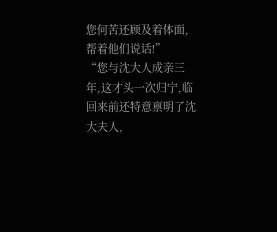您何苦还顾及着体面,帮着他们说话!”
“您与沈大人成亲三年,这才头一次归宁,临回来前还特意禀明了沈大夫人,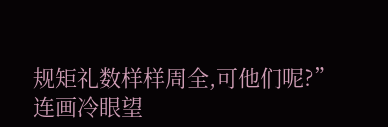规矩礼数样样周全,可他们呢?”
连画冷眼望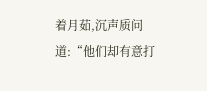着月茹,沉声质问道:“他们却有意打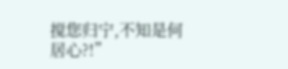搅您归宁,不知是何居心?!”